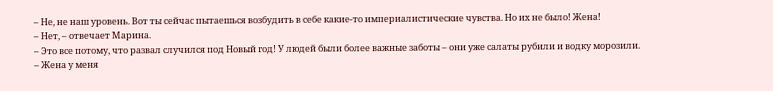– Не, не наш уровень. Вот ты сейчас пытаешься возбудить в себе какие-то империалистические чувства. Но их не было! Жена!
– Нет, – отвечает Марина.
– Это все потому, что развал случился под Новый год! У людей были более важные заботы – они уже салаты рубили и водку морозили.
– Жена у меня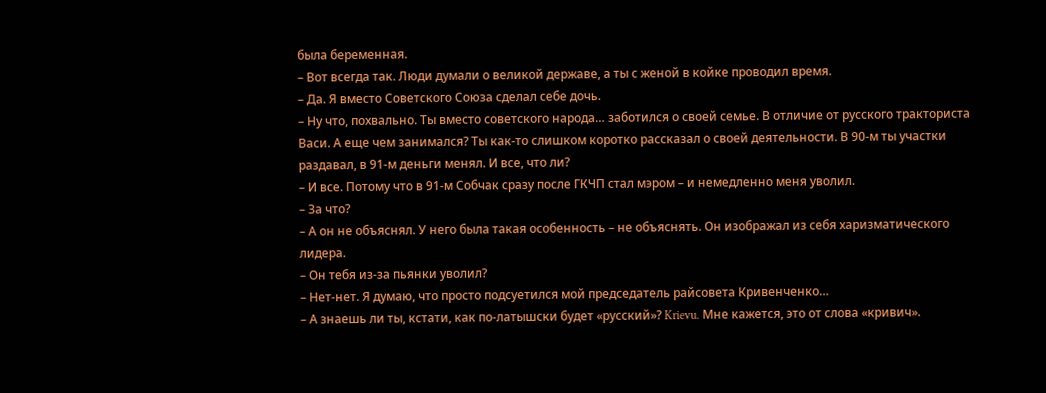была беременная.
– Вот всегда так. Люди думали о великой державе, а ты с женой в койке проводил время.
– Да. Я вместо Советского Союза сделал себе дочь.
– Ну что, похвально. Ты вместо советского народа… заботился о своей семье. В отличие от русского тракториста Васи. А еще чем занимался? Ты как-то слишком коротко рассказал о своей деятельности. В 90-м ты участки раздавал, в 91-м деньги менял. И все, что ли?
– И все. Потому что в 91-м Собчак сразу после ГКЧП стал мэром – и немедленно меня уволил.
– За что?
– А он не объяснял. У него была такая особенность – не объяснять. Он изображал из себя харизматического лидера.
– Он тебя из-за пьянки уволил?
– Нет-нет. Я думаю, что просто подсуетился мой председатель райсовета Кривенченко…
– А знаешь ли ты, кстати, как по-латышски будет «русский»? Krievu. Мне кажется, это от слова «кривич».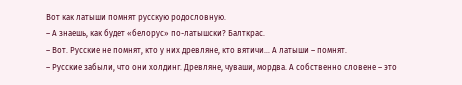Вот как латыши помнят русскую родословную.
– А знаешь, как будет «белорус» по-латышски? Балткрас.
– Вот. Русские не помнят, кто у них древляне, кто вятичи… А латыши – помнят.
– Русские забыли, что они холдинг. Древляне, чуваши, мордва. А собственно словене – это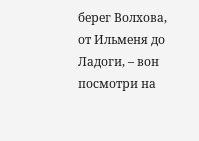берег Волхова, от Ильменя до Ладоги, – вон посмотри на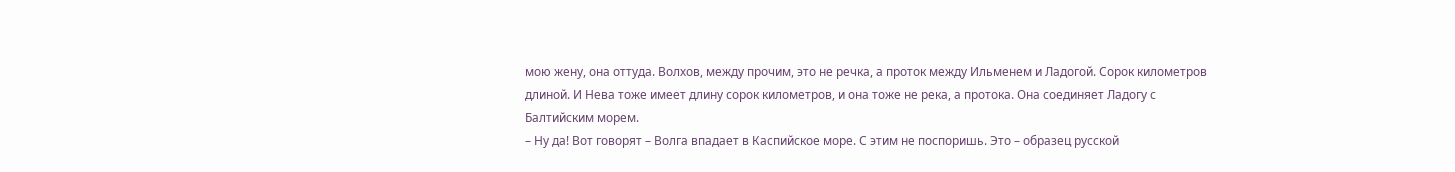мою жену, она оттуда. Волхов, между прочим, это не речка, а проток между Ильменем и Ладогой. Сорок километров длиной. И Нева тоже имеет длину cорок километров, и она тоже не река, а протока. Она соединяет Ладогу с Балтийским морем.
– Ну да! Вот говорят – Волга впадает в Каспийское море. С этим не поспоришь. Это – образец русской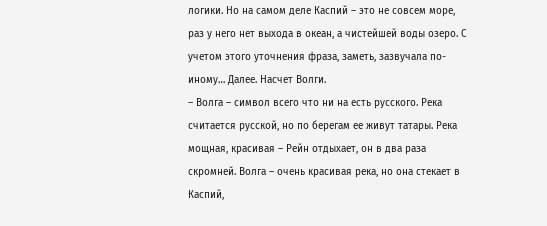логики. Но на самом деле Каспий – это не совсем море, раз у него нет выхода в океан, а чистейшей воды озеро. С учетом этого уточнения фраза, заметь, зазвучала по-иному… Далее. Насчет Волги.
– Волга – символ всего что ни на есть русского. Река считается русской, но по берегам ее живут татары. Река мощная, красивая – Рейн отдыхает, он в два раза скромней. Волга – очень красивая река, но она стекает в Каспий,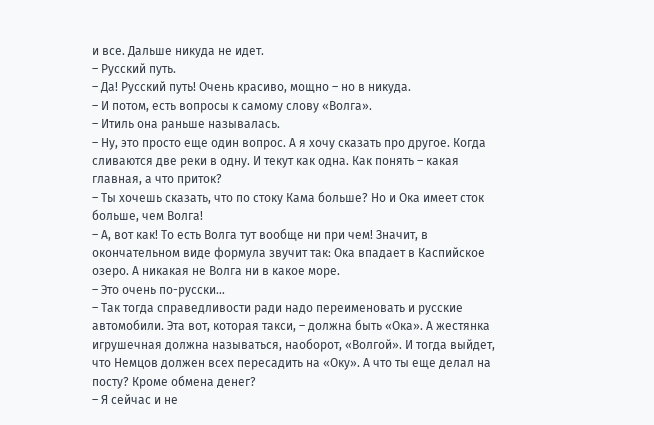и все. Дальше никуда не идет.
– Русский путь.
– Да! Русский путь! Очень красиво, мощно – но в никуда.
– И потом, есть вопросы к самому слову «Волга».
– Итиль она раньше называлась.
– Ну, это просто еще один вопрос. А я хочу сказать про другое. Когда сливаются две реки в одну. И текут как одна. Как понять – какая главная, а что приток?
– Ты хочешь сказать, что по стоку Кама больше? Но и Ока имеет сток больше, чем Волга!
– А, вот как! То есть Волга тут вообще ни при чем! Значит, в окончательном виде формула звучит так: Ока впадает в Каспийское озеро. А никакая не Волга ни в какое море.
– Это очень по-русски…
– Так тогда справедливости ради надо переименовать и русские автомобили. Эта вот, которая такси, – должна быть «Ока». А жестянка игрушечная должна называться, наоборот, «Волгой». И тогда выйдет, что Немцов должен всех пересадить на «Оку». А что ты еще делал на посту? Кроме обмена денег?
– Я сейчас и не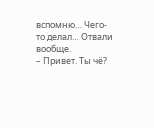вспомню… Чего-то делал… Отвали вообще.
– Привет. Ты чё?